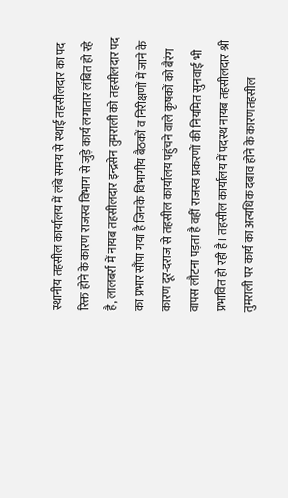स्थानीय तहसील कार्यालय में लंबे समय से स्थाई तहसीलदार का पद रिक्त होने के कारण राजस्व विभाग से जुड़े कार्य लगातार लंबित हो रहे है, लालबर्रा में नायब तहसीलदार इन्द्रसेन तुमराली को तहसीलदार पद का प्रभार सौंपा गया है जिनके विभागीय बैठकों व निरीक्षणों में जाने के कारण दूर-दराज से तहसील कार्यालय पहुंचने वाले कृषकों को बैरंग वापस लौटना पड़ता है वहीं राजस्व प्रकरणों की नियमित सुनवाई भी प्रभावित हो रही है। तहसील कार्यालय में पदस्थ नायब तहसीलदार श्री तुमराली पर कार्य का अत्यधिक दबाव होने के कारणतहसील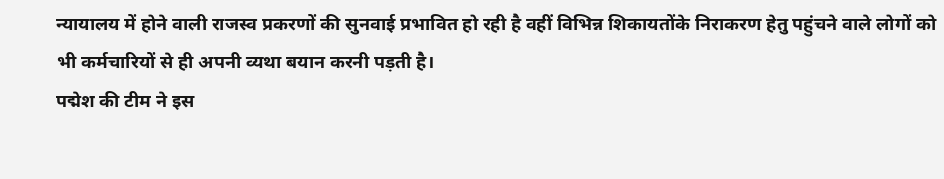न्यायालय में होने वाली राजस्व प्रकरणों की सुनवाई प्रभावित हो रही है वहीं विभिन्न शिकायतोंके निराकरण हेतु पहुंचने वाले लोगों को भी कर्मचारियों से ही अपनी व्यथा बयान करनी पड़ती है।
पद्मेश की टीम ने इस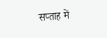सप्ताह में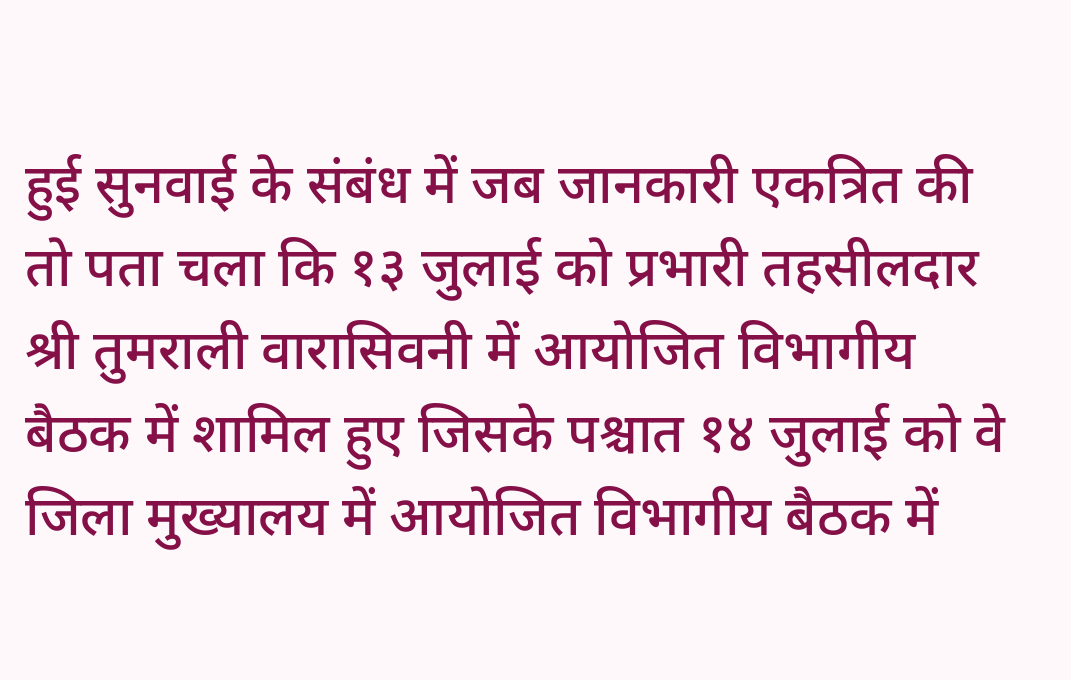हुई सुनवाई के संबंध में जब जानकारी एकत्रित की तो पता चला कि १३ जुलाई को प्रभारी तहसीलदार श्री तुमराली वारासिवनी में आयोजित विभागीय बैठक में शामिल हुए जिसके पश्चात १४ जुलाई को वे जिला मुख्यालय में आयोजित विभागीय बैठक में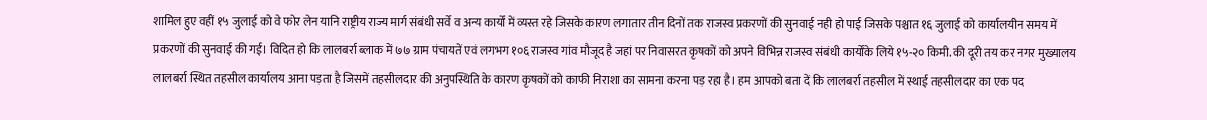शामिल हुए वहीं १५ जुलाई को वे फोर लेन यानि राष्ट्रीय राज्य मार्ग संबंधी सर्वे व अन्य कार्यों में व्यस्त रहे जिसके कारण लगातार तीन दिनों तक राजस्व प्रकरणों की सुनवाई नही हो पाई जिसके पश्चात १६ जुलाई को कार्यालयीन समय में प्रकरणों की सुनवाई की गई। विदित हो कि लालबर्रा ब्लाक में ७७ ग्राम पंचायतें एवं लगभग १०६ राजस्व गांव मौजूद है जहां पर निवासरत कृषकों को अपने विभिन्न राजस्व संबंधी कार्योंके लिये १५-२० किमी. की दूरी तय कर नगर मुख्यालय लालबर्रा स्थित तहसील कार्यालय आना पड़ता है जिसमें तहसीलदार की अनुपस्थिति के कारण कृषकों को काफी निराशा का सामना करना पड़ रहा है। हम आपको बता दें कि लालबर्रा तहसील में स्थाई तहसीलदार का एक पद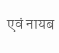एवं नायब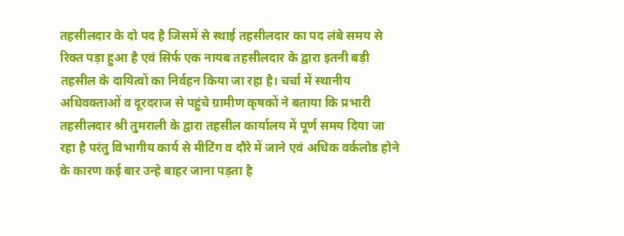तहसीलदार के दो पद है जिसमें से स्थाई तहसीलदार का पद लंबे समय से रिक्त पड़ा हुआ है एवं सिर्फ एक नायब तहसीलदार के द्वारा इतनी बड़ी तहसील के दायित्वों का निर्वहन किया जा रहा है। चर्चा में स्थानीय अधिवक्ताओं व दूरदराज से पहुंचे ग्रामीण कृषकों ने बताया कि प्रभारी तहसीलदार श्री तुमराली के द्वारा तहसील कार्यालय में पूर्ण समय दिया जा रहा है परंतु विभागीय कार्य से मीटिंग व दौरे में जाने एवं अधिक वर्कलोड होने के कारण कई बार उन्हे बाहर जाना पड़ता है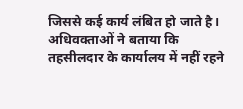जिससे कई कार्य लंबित हो जाते है। अधिवक्ताओं ने बताया कि तहसीलदार के कार्यालय में नहीं रहने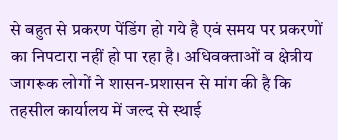से बहुत से प्रकरण पेंडिंग हो गये है एवं समय पर प्रकरणों का निपटारा नहीं हो पा रहा है। अधिवक्ताओं व क्षेत्रीय जागरूक लोगों ने शासन-प्रशासन से मांग की है कि तहसील कार्यालय में जल्द से स्थाई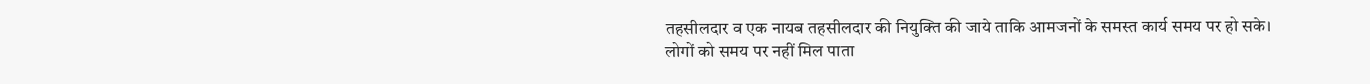तहसीलदार व एक नायब तहसीलदार की नियुक्ति की जाये ताकि आमजनों के समस्त कार्य समय पर हो सके।
लोगों को समय पर नहीं मिल पाता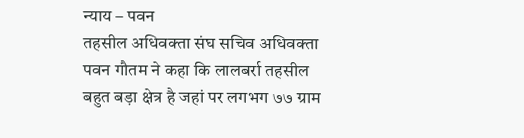न्याय – पवन
तहसील अधिवक्ता संघ सचिव अधिवक्ता पवन गौतम ने कहा कि लालबर्रा तहसील बहुत बड़ा क्षेत्र है जहां पर लगभग ७७ ग्राम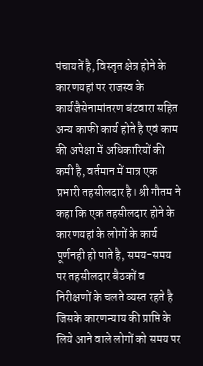पंचायतें है, विस्तृत क्षेत्र होने के कारणयहां पर राजस्व के कार्यजैसेनामांतरण बंटवारा सहित अन्य काफी कार्य होते है एवं काम की अपेक्षा में अधिकारियों की कमी है, वर्तमान में मात्र एक प्रभारी तहसीलदार है। श्री गौतम ने कहा कि एक तहसीलदार होने के कारणयहां के लोगों के कार्य पूर्णनही हो पाते है, समय-समय पर तहसीलदार बैठकों व निरीक्षणों के चलते व्यस्त रहते है जिसके कारणन्याय की प्राप्ति के लिये आने वाले लोगों को समय पर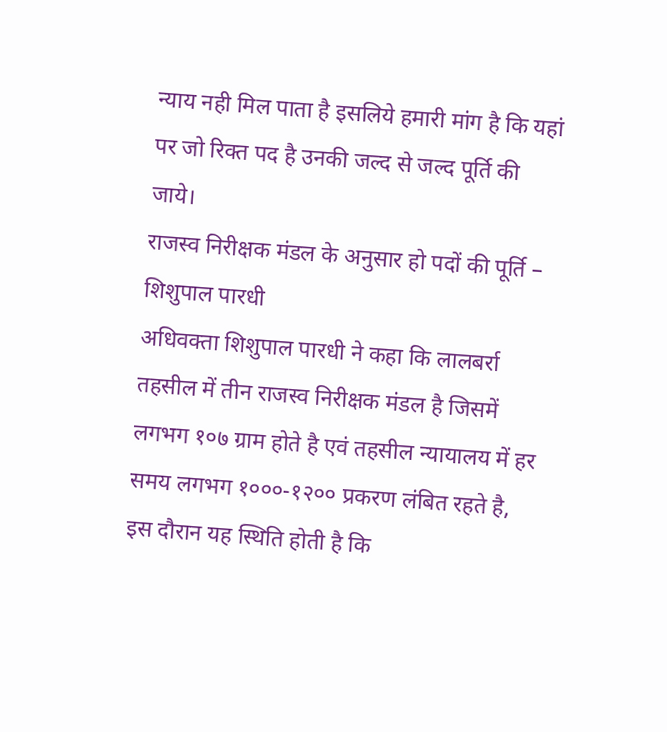न्याय नही मिल पाता है इसलिये हमारी मांग है कि यहां पर जो रिक्त पद है उनकी जल्द से जल्द पूर्ति की जाये।
राजस्व निरीक्षक मंडल के अनुसार हो पदों की पूर्ति – शिशुपाल पारधी
अधिवक्ता शिशुपाल पारधी ने कहा कि लालबर्रा तहसील में तीन राजस्व निरीक्षक मंडल है जिसमें लगभग १०७ ग्राम होते है एवं तहसील न्यायालय में हर समय लगभग १०००-१२०० प्रकरण लंबित रहते है, इस दौरान यह स्थिति होती है कि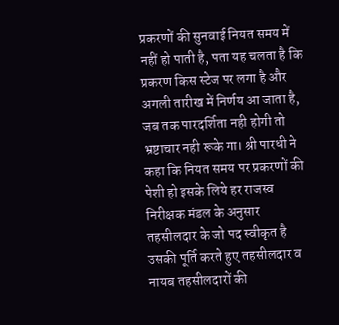प्रकरणों की सुनवाई नियत समय में नहीं हो पाती है, पता यह चलता है कि प्रकरण किस स्टेज पर लगा है और अगली तारीख में निर्णय आ जाता है, जब तक पारदर्शिता नही होगी तो भ्रष्टाचार नही रूके गा। श्री पारधी ने कहा कि नियत समय पर प्रकरणों की पेशी हो इसके लिये हर राजस्व निरीक्षक मंडल के अनुसार तहसीलदार के जो पद स्वीकृत है उसकी पूर्ति करते हुए तहसीलदार व नायब तहसीलदारों की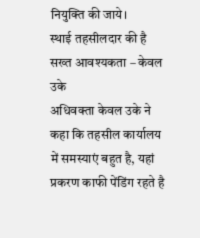नियुक्ति की जाये।
स्थाई तहसीलदार की है सख्त आवश्यकता – केवल उके
अधिवक्ता केवल उके ने कहा कि तहसील कार्यालय में समस्याएं बहुत है, यहां प्रकरण काफी पेंडिंग रहते है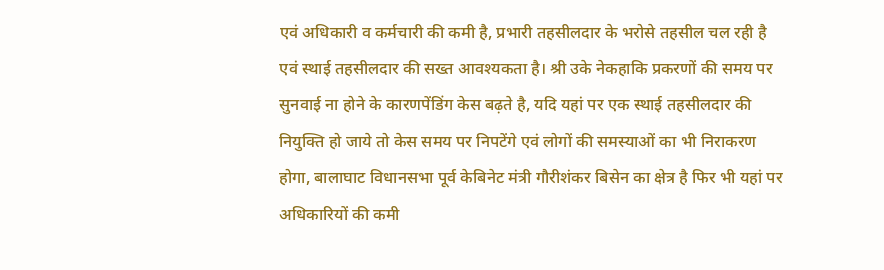एवं अधिकारी व कर्मचारी की कमी है, प्रभारी तहसीलदार के भरोसे तहसील चल रही है एवं स्थाई तहसीलदार की सख्त आवश्यकता है। श्री उके नेकहाकि प्रकरणों की समय पर सुनवाई ना होने के कारणपेंडिंग केस बढ़ते है, यदि यहां पर एक स्थाई तहसीलदार की नियुक्ति हो जाये तो केस समय पर निपटेंगे एवं लोगों की समस्याओं का भी निराकरण होगा, बालाघाट विधानसभा पूर्व केबिनेट मंत्री गौरीशंकर बिसेन का क्षेत्र है फिर भी यहां पर अधिकारियों की कमी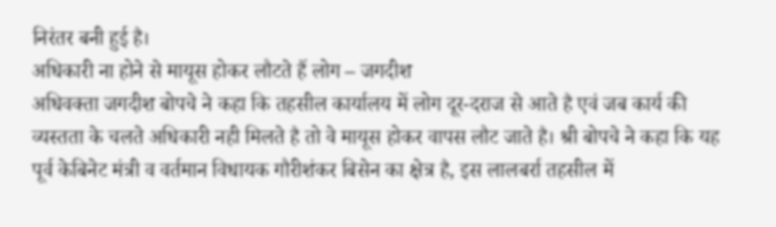निरंतर बनी हुई है।
अधिकारी ना होने से मायूस होकर लौटते हैं लोग – जगदीश
अधिवक्ता जगदीश बोपचे ने कहा कि तहसील कार्यालय में लोग दूर-दराज से आते है एवं जब कार्य की व्यस्तता के चलते अधिकारी नही मिलते है तो वे मायूस होकर वापस लौट जाते है। श्री बोपचे ने कहा कि यह पूर्व केबिनेट मंत्री व वर्तमान विधायक गौरीशंकर बिसेन का क्षेत्र है, इस लालबर्रा तहसील में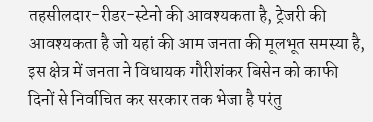तहसीलदार-रीडर-स्टेनो की आवश्यकता है, ट्रेजरी की आवश्यकता है जो यहां की आम जनता की मूलभूत समस्या है, इस क्षेत्र में जनता ने विधायक गौरीशंकर बिसेन को काफी दिनों से निर्वाचित कर सरकार तक भेजा है परंतु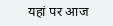यहां पर आज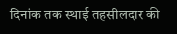दिनांक तक स्थाई तहसीलदार की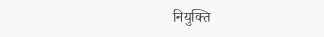नियुक्ति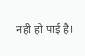नही हो पाई है।